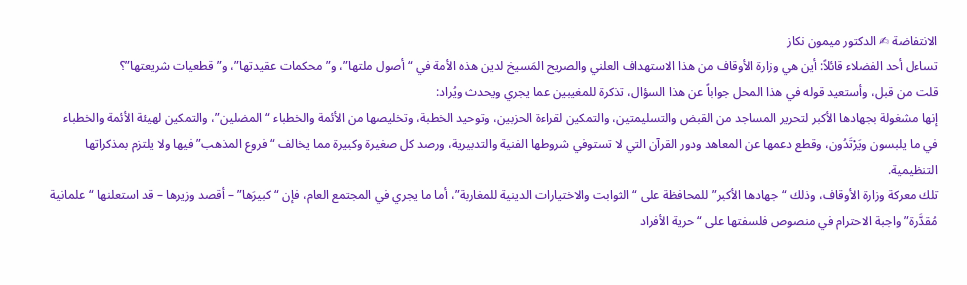الانتفاضة ✍ الدكتور ميمون نكاز
تساءل أحد الفضلاء قائلاً: أين هي وزارة الأوقاف من هذا الاستهداف العلني والصريح المَسيخ لدين هذه الأمة في “أصول ملتها”، و”محكمات عقيدتها”، و”قطعيات شريعتها”؟
قلت من قبل، وأستعيد قوله في هذا المحل جواباً عن هذا السؤال، تذكرة للمغيبين عما يجري ويحدث ويُراد:
إنها مشغولة بجهادها الأكبر لتحرير المساجد من القبض والتسليمتين، والتمكين لقراءة الحزبين، وتوحيد الخطبة، وتخليصها من الأئمة والخطباء “المضلين”، والتمكين لهيئة الأئمة والخطباء في ما يلبسون ويَرْتَدُون، وقطع دعمها عن المعاهد ودور القرآن التي لا تستوفي شروطها الفنية والتدبيرية، ورصد كل صغيرة وكبيرة مما يخالف “فروع المذهب” فيها ولا يلتزم بمذكراتها التنظيمية.
تلك معركة وزارة الأوقاف، وذلك “جهادها الأكبر” للمحافظة على “الثوابت والاختيارات الدينية للمغاربة”، أما ما يجري في المجتمع العام، فإن “كبيرَها” – أقصد وزيرها – قد استعلنها “علمانية مُقدَّرة” واجبة الاحترام في منصوص فلسفتها على “حرية الأفراد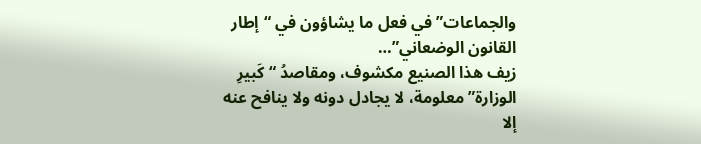والجماعات” في فعل ما يشاؤون في “إطار القانون الوضعاني”…
زيف هذا الصنيع مكشوف، ومقاصدُ “كَبيرِ الوزارة” معلومة، لا يجادل دونه ولا ينافح عنه إلا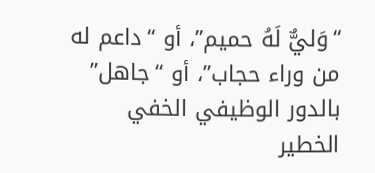“وَليٌّ لَهُ حميم”، أو “داعم له من وراء حجاب”، أو “جاهل” بالدور الوظيفي الخفي الخطير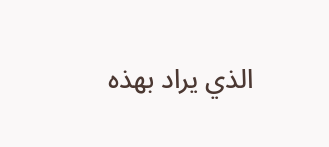الذي يراد بهذه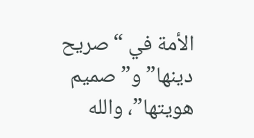الأمة في “صريح دينها” و”صميم هويتها”، والله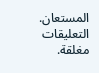المستعان.
التعليقات مغلقة.